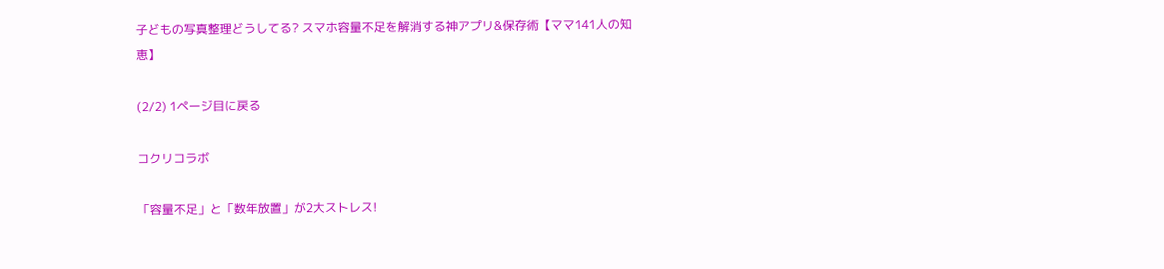子どもの写真整理どうしてる? スマホ容量不足を解消する神アプリ&保存術【ママ141人の知恵】

(2/2) 1ページ目に戻る

コクリコラボ

「容量不足」と「数年放置」が2大ストレス!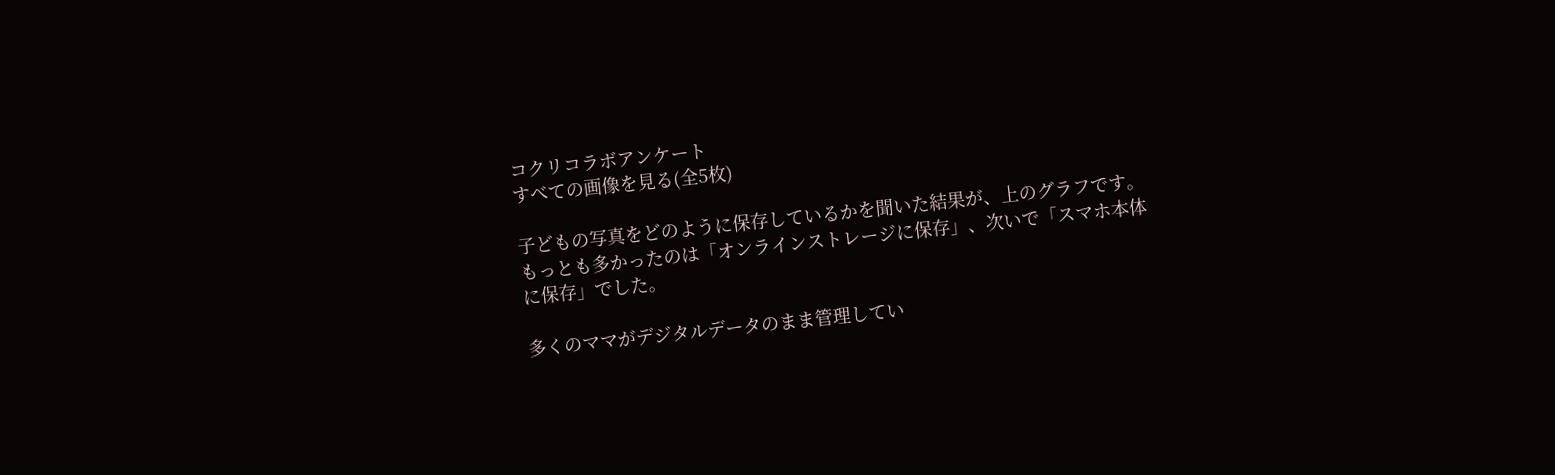コクリコラボアンケート
すべての画像を見る(全5枚)

子どもの写真をどのように保存しているかを聞いた結果が、上のグラフです。もっとも多かったのは「オンラインストレージに保存」、次いで「スマホ本体に保存」でした。

多くのママがデジタルデータのまま管理してい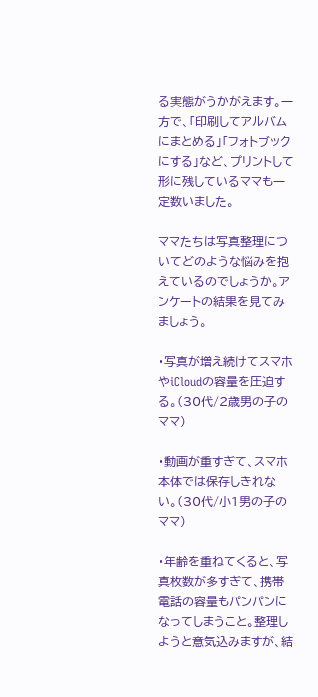る実態がうかがえます。一方で、「印刷してアルバムにまとめる」「フォトブックにする」など、プリントして形に残しているママも一定数いました。

ママたちは写真整理についてどのような悩みを抱えているのでしょうか。アンケートの結果を見てみましょう。

・写真が増え続けてスマホやiCloudの容量を圧迫する。(30代/2歳男の子のママ)

・動画が重すぎて、スマホ本体では保存しきれない。(30代/小1男の子のママ)

・年齢を重ねてくると、写真枚数が多すぎて、携帯電話の容量もパンパンになってしまうこと。整理しようと意気込みますが、結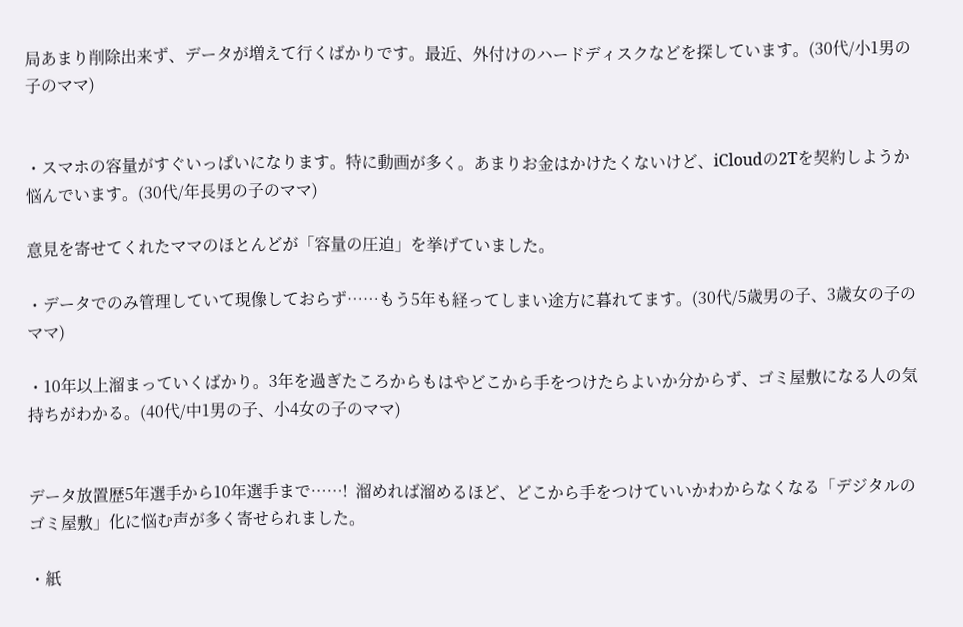局あまり削除出来ず、データが増えて行くばかりです。最近、外付けのハードディスクなどを探しています。(30代/小1男の子のママ)


・スマホの容量がすぐいっぱいになります。特に動画が多く。あまりお金はかけたくないけど、iCloudの2Tを契約しようか悩んでいます。(30代/年長男の子のママ)

意見を寄せてくれたママのほとんどが「容量の圧迫」を挙げていました。

・データでのみ管理していて現像しておらず……もう5年も経ってしまい途方に暮れてます。(30代/5歳男の子、3歳女の子のママ)

・10年以上溜まっていくばかり。3年を過ぎたころからもはやどこから手をつけたらよいか分からず、ゴミ屋敷になる人の気持ちがわかる。(40代/中1男の子、小4女の子のママ)


データ放置歴5年選手から10年選手まで……!  溜めれば溜めるほど、どこから手をつけていいかわからなくなる「デジタルのゴミ屋敷」化に悩む声が多く寄せられました。

・紙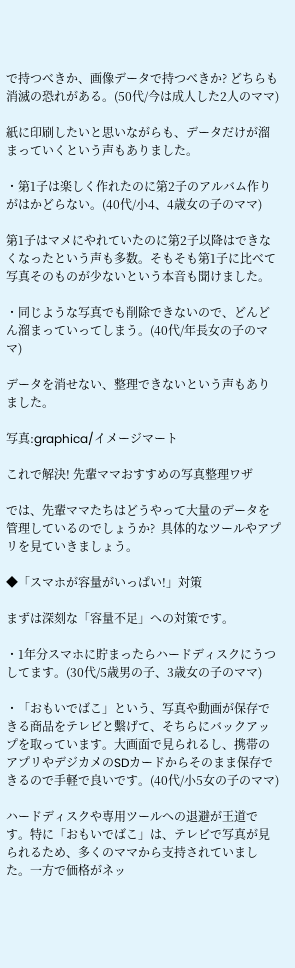で持つべきか、画像データで持つべきか? どちらも消滅の恐れがある。(50代/今は成人した2人のママ)

紙に印刷したいと思いながらも、データだけが溜まっていくという声もありました。

・第1子は楽しく作れたのに第2子のアルバム作りがはかどらない。(40代/小4、4歳女の子のママ)

第1子はマメにやれていたのに第2子以降はできなくなったという声も多数。そもそも第1子に比べて写真そのものが少ないという本音も聞けました。

・同じような写真でも削除できないので、どんどん溜まっていってしまう。(40代/年長女の子のママ)

データを消せない、整理できないという声もありました。

写真:graphica/イメージマート

これで解決! 先輩ママおすすめの写真整理ワザ

では、先輩ママたちはどうやって大量のデータを管理しているのでしょうか?  具体的なツールやアプリを見ていきましょう。

◆「スマホが容量がいっぱい!」対策

まずは深刻な「容量不足」への対策です。

・1年分スマホに貯まったらハードディスクにうつしてます。(30代/5歳男の子、3歳女の子のママ)

・「おもいでばこ」という、写真や動画が保存できる商品をテレビと繫げて、そちらにバックアップを取っています。大画面で見られるし、携帯のアプリやデジカメのSDカードからそのまま保存できるので手軽で良いです。(40代/小5女の子のママ)

ハードディスクや専用ツールへの退避が王道です。特に「おもいでばこ」は、テレビで写真が見られるため、多くのママから支持されていました。一方で価格がネッ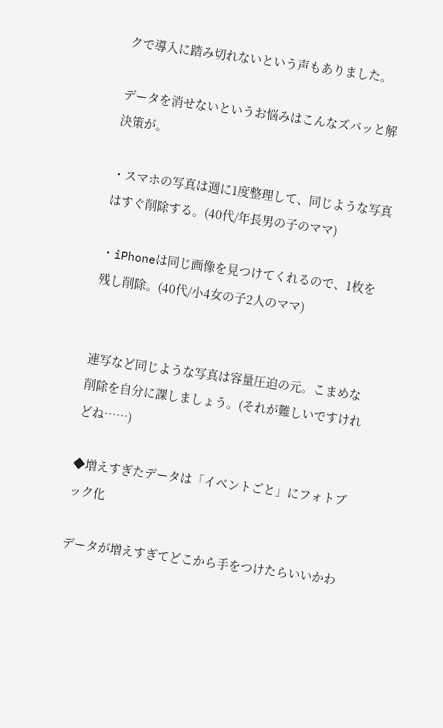クで導入に踏み切れないという声もありました。

データを消せないというお悩みはこんなズバッと解決策が。

・スマホの写真は週に1度整理して、同じような写真はすぐ削除する。(40代/年長男の子のママ)

・iPhoneは同じ画像を見つけてくれるので、1枚を残し削除。(40代/小4女の子2人のママ)


連写など同じような写真は容量圧迫の元。こまめな削除を自分に課しましょう。(それが難しいですけれどね……)

◆増えすぎたデータは「イベントごと」にフォトブック化

データが増えすぎてどこから手をつけたらいいかわ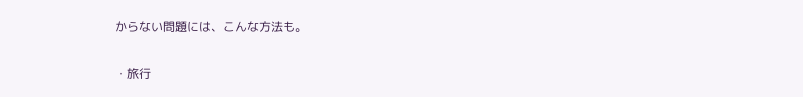からない問題には、こんな方法も。

・旅行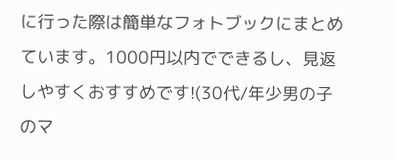に行った際は簡単なフォトブックにまとめています。1000円以内でできるし、見返しやすくおすすめです!(30代/年少男の子のマ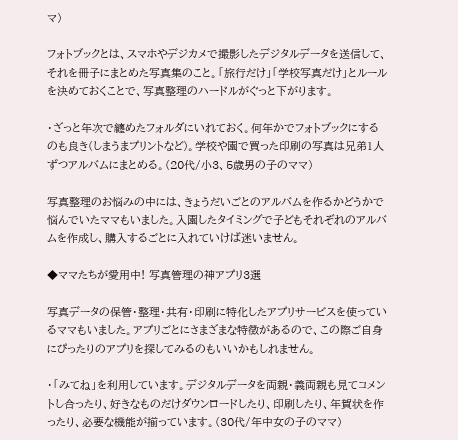マ)

フォトブックとは、スマホやデジカメで撮影したデジタルデータを送信して、それを冊子にまとめた写真集のこと。「旅行だけ」「学校写真だけ」とルールを決めておくことで、写真整理のハードルがぐっと下がります。

・ざっと年次で纏めたフォルダにいれておく。何年かでフォトブックにするのも良き(しまうまプリントなど)。学校や園で買った印刷の写真は兄弟1人ずつアルバムにまとめる。(20代/小3、5歳男の子のママ)

写真整理のお悩みの中には、きょうだいごとのアルバムを作るかどうかで悩んでいたママもいました。入園したタイミングで子どもそれぞれのアルバムを作成し、購入するごとに入れていけば迷いません。

◆ママたちが愛用中! 写真管理の神アプリ3選

写真データの保管・整理・共有・印刷に特化したアプリサービスを使っているママもいました。アプリごとにさまざまな特徴があるので、この際ご自身にぴったりのアプリを探してみるのもいいかもしれません。

・「みてね」を利用しています。デジタルデータを両親・義両親も見てコメントし合ったり、好きなものだけダウンロードしたり、印刷したり、年賀状を作ったり、必要な機能が揃っています。(30代/年中女の子のママ)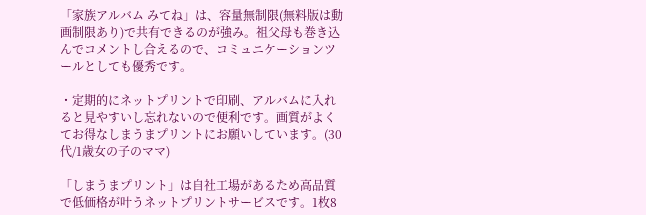「家族アルバム みてね」は、容量無制限(無料版は動画制限あり)で共有できるのが強み。祖父母も巻き込んでコメントし合えるので、コミュニケーションツールとしても優秀です。

・定期的にネットプリントで印刷、アルバムに入れると見やすいし忘れないので便利です。画質がよくてお得なしまうまプリントにお願いしています。(30代/1歳女の子のママ)

「しまうまプリント」は自社工場があるため高品質で低価格が叶うネットプリントサービスです。1枚8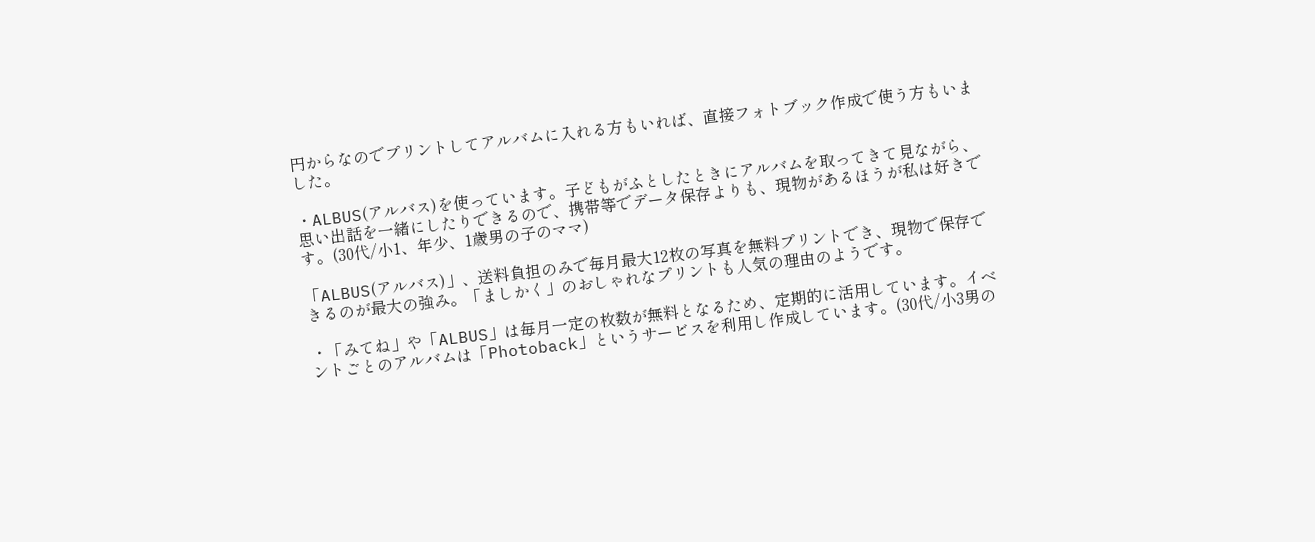円からなのでプリントしてアルバムに入れる方もいれば、直接フォトブック作成で使う方もいました。

・ALBUS(アルバス)を使っています。子どもがふとしたときにアルバムを取ってきて見ながら、思い出話を一緒にしたりできるので、携帯等でデータ保存よりも、現物があるほうが私は好きです。(30代/小1、年少、1歳男の子のママ)

「ALBUS(アルバス)」、送料負担のみで毎月最大12枚の写真を無料プリントでき、現物で保存できるのが最大の強み。「ましかく」のおしゃれなプリントも人気の理由のようです。

・「みてね」や「ALBUS」は毎月一定の枚数が無料となるため、定期的に活用しています。イベントごとのアルバムは「Photoback」というサービスを利用し作成しています。(30代/小3男の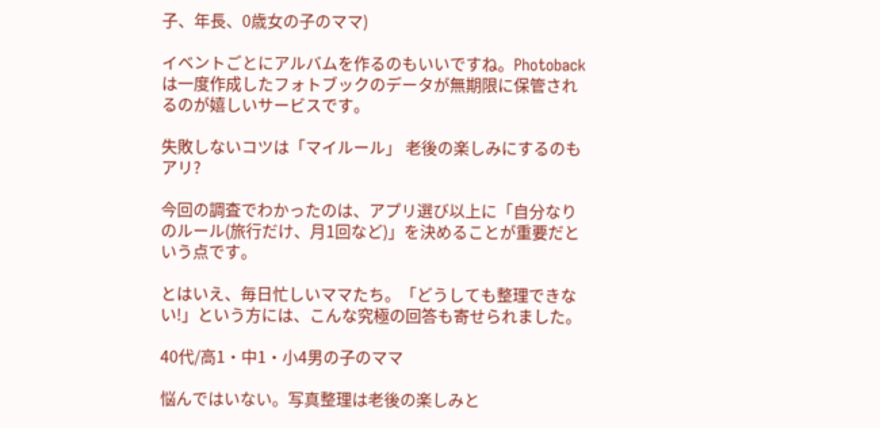子、年長、0歳女の子のママ)

イベントごとにアルバムを作るのもいいですね。Photobackは一度作成したフォトブックのデータが無期限に保管されるのが嬉しいサービスです。

失敗しないコツは「マイルール」 老後の楽しみにするのもアリ?

今回の調査でわかったのは、アプリ選び以上に「自分なりのルール(旅行だけ、月1回など)」を決めることが重要だという点です。

とはいえ、毎日忙しいママたち。「どうしても整理できない!」という方には、こんな究極の回答も寄せられました。

40代/高1・中1・小4男の子のママ

悩んではいない。写真整理は老後の楽しみと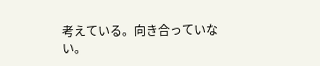考えている。向き合っていない。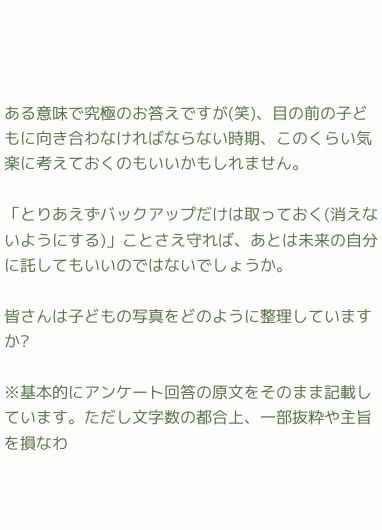ある意味で究極のお答えですが(笑)、目の前の子どもに向き合わなければならない時期、このくらい気楽に考えておくのもいいかもしれません。

「とりあえずバックアップだけは取っておく(消えないようにする)」ことさえ守れば、あとは未来の自分に託してもいいのではないでしょうか。

皆さんは子どもの写真をどのように整理していますか?

※基本的にアンケート回答の原文をそのまま記載しています。ただし文字数の都合上、一部抜粋や主旨を損なわ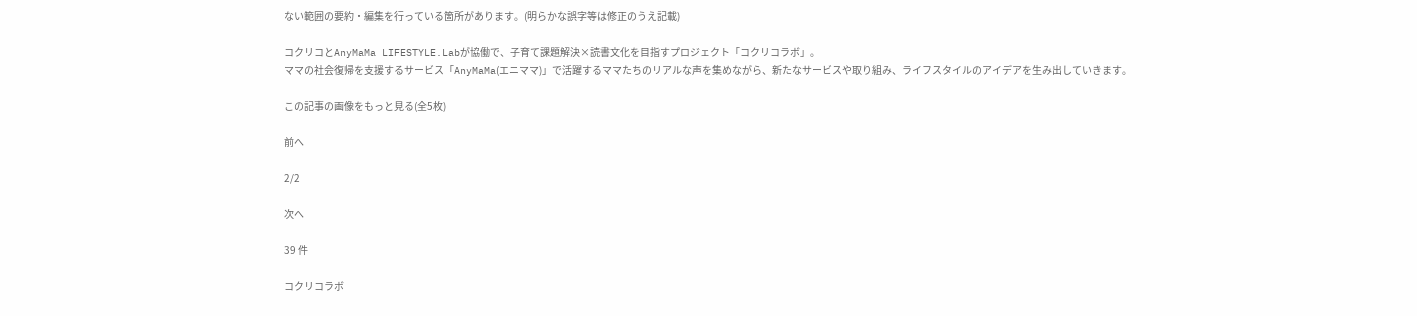ない範囲の要約・編集を行っている箇所があります。(明らかな誤字等は修正のうえ記載)

コクリコとAnyMaMa LIFESTYLE.Labが協働で、子育て課題解決×読書文化を目指すプロジェクト「コクリコラボ」。
ママの社会復帰を支援するサービス「AnyMaMa(エニママ)」で活躍するママたちのリアルな声を集めながら、新たなサービスや取り組み、ライフスタイルのアイデアを生み出していきます。

この記事の画像をもっと見る(全5枚)

前へ

2/2

次へ

39 件

コクリコラボ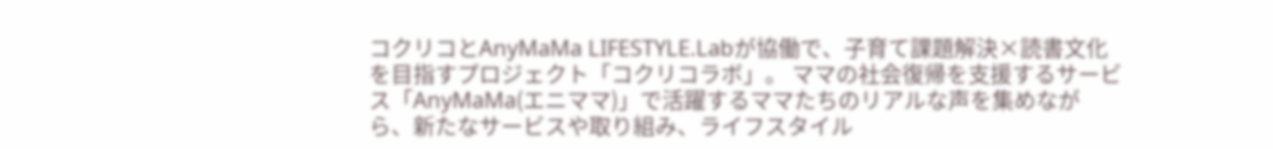コクリコとAnyMaMa LIFESTYLE.Labが協働で、子育て課題解決×読書文化を目指すプロジェクト「コクリコラボ」。 ママの社会復帰を支援するサービス「AnyMaMa(エニママ)」で活躍するママたちのリアルな声を集めながら、新たなサービスや取り組み、ライフスタイル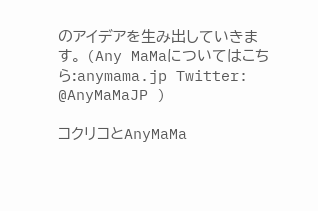のアイデアを生み出していきます。 (Any MaMaについてはこちら:anymama.jp Twitter: @AnyMaMaJP )

コクリコとAnyMaMa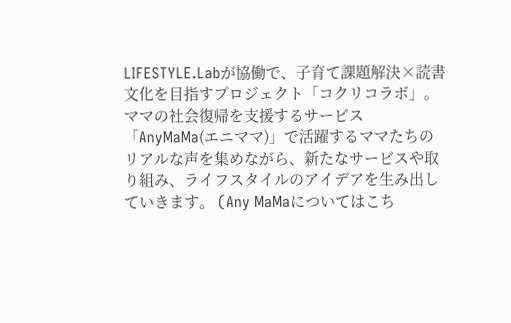LIFESTYLE.Labが協働で、子育て課題解決×読書文化を目指すプロジェクト「コクリコラボ」。 ママの社会復帰を支援するサービス「AnyMaMa(エニママ)」で活躍するママたちのリアルな声を集めながら、新たなサービスや取り組み、ライフスタイルのアイデアを生み出していきます。 (Any MaMaについてはこち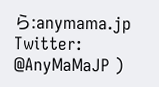ら:anymama.jp Twitter: @AnyMaMaJP )